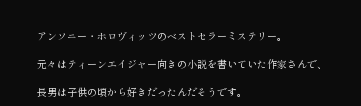アンソニー・ホロヴィッツのベストセラーミステリー。

元々はティーンエイジャー向きの小説を書いていた作家さんで、

長男は子供の頃から好きだったんだそうです。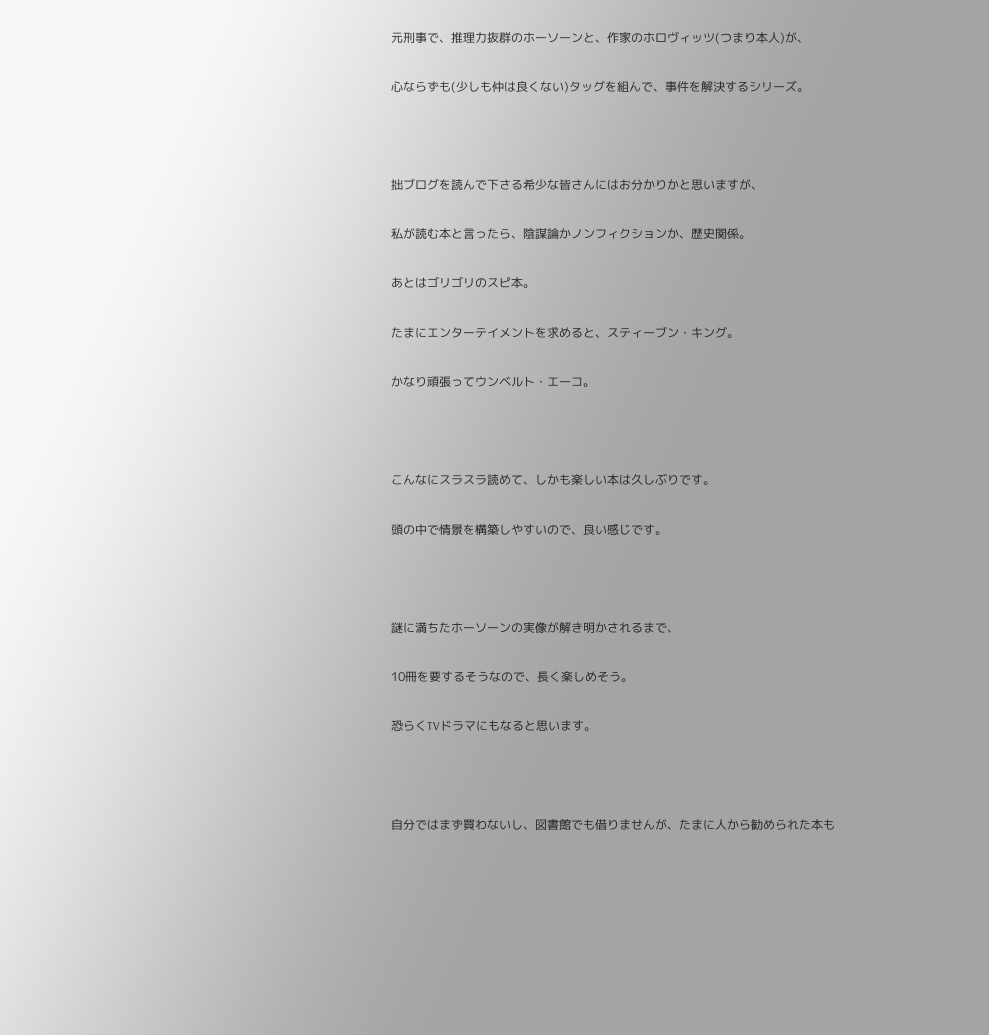元刑事で、推理力抜群のホーソーンと、作家のホロヴィッツ(つまり本人)が、

心ならずも(少しも仲は良くない)タッグを組んで、事件を解決するシリーズ。



拙ブログを読んで下さる希少な皆さんにはお分かりかと思いますが、

私が読む本と言ったら、陰謀論かノンフィクションか、歴史関係。

あとはゴリゴリのスピ本。

たまにエンターテイメントを求めると、スティーブン・キング。

かなり頑張ってウンベルト・エーコ。



こんなにスラスラ読めて、しかも楽しい本は久しぶりです。

頭の中で情景を構築しやすいので、良い感じです。



謎に満ちたホーソーンの実像が解き明かされるまで、

10冊を要するそうなので、長く楽しめそう。

恐らくTVドラマにもなると思います。



自分ではまず買わないし、図書館でも借りませんが、たまに人から勧められた本も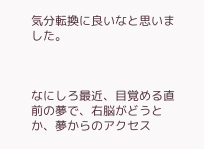気分転換に良いなと思いました。



なにしろ最近、目覚める直前の夢で、右脳がどうとか、夢からのアクセス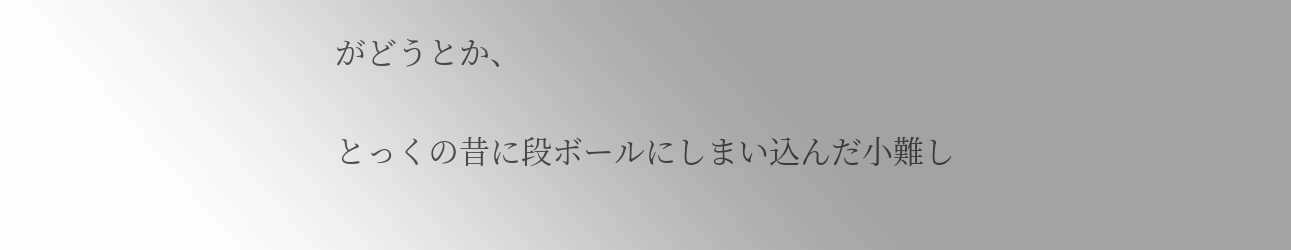がどうとか、

とっくの昔に段ボールにしまい込んだ小難し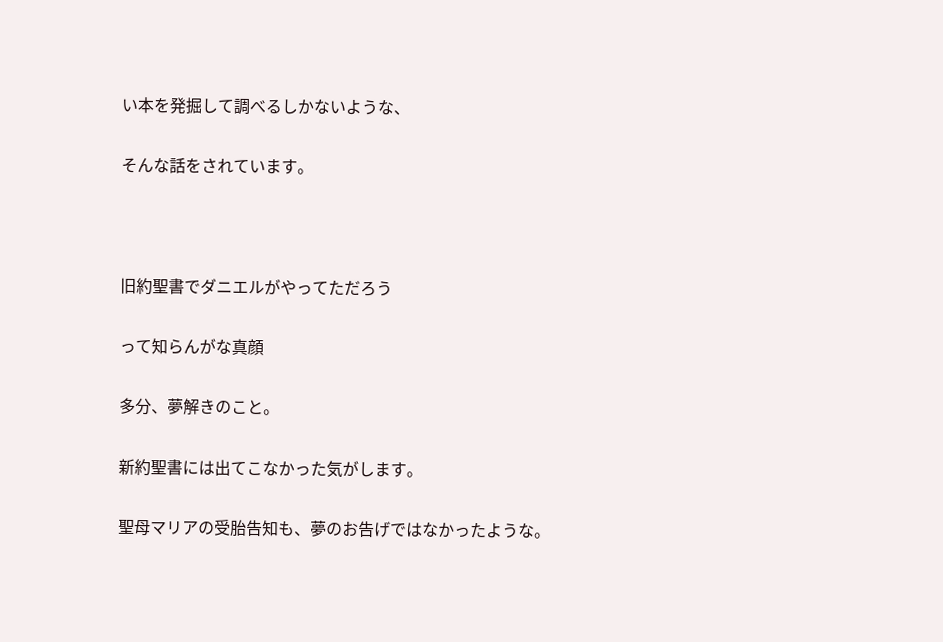い本を発掘して調べるしかないような、

そんな話をされています。



旧約聖書でダニエルがやってただろう

って知らんがな真顔

多分、夢解きのこと。

新約聖書には出てこなかった気がします。

聖母マリアの受胎告知も、夢のお告げではなかったような。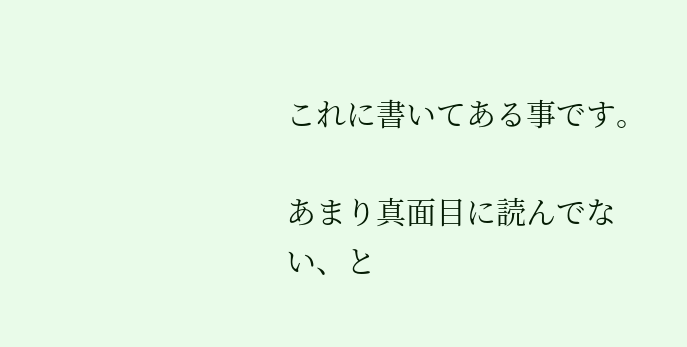これに書いてある事です。

あまり真面目に読んでない、と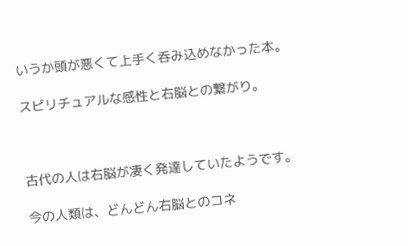いうか頭が悪くて上手く呑み込めなかった本。

スピリチュアルな感性と右脳との繋がり。



古代の人は右脳が凄く発達していたようです。

今の人類は、どんどん右脳とのコネ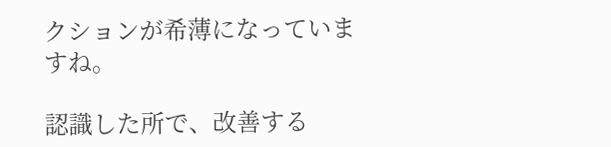クションが希薄になっていますね。

認識した所で、改善する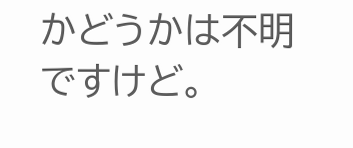かどうかは不明ですけど。